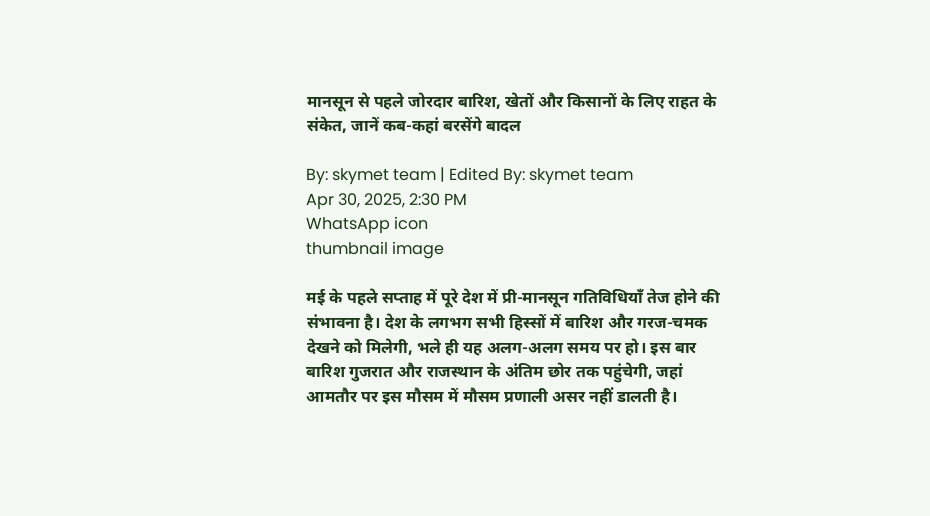मानसून से पहले जोरदार बारिश, खेतों और किसानों के लिए राहत के संकेत, जानें कब-कहां बरसेंगे बादल

By: skymet team | Edited By: skymet team
Apr 30, 2025, 2:30 PM
WhatsApp icon
thumbnail image

मई के पहले सप्ताह में पूरे देश में प्री-मानसून गतिविधियाँ तेज होने की संभावना है। देश के लगभग सभी हिस्सों में बारिश और गरज-चमक देखने को मिलेगी, भले ही यह अलग-अलग समय पर हो। इस बार बारिश गुजरात और राजस्थान के अंतिम छोर तक पहुंचेगी, जहां आमतौर पर इस मौसम में मौसम प्रणाली असर नहीं डालती है।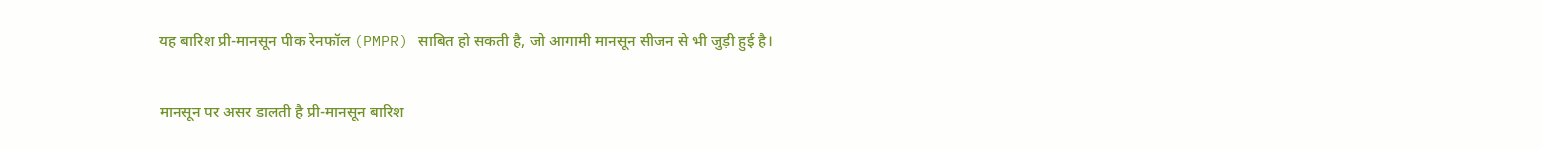यह बारिश प्री-मानसून पीक रेनफॉल (PMPR) साबित हो सकती है, जो आगामी मानसून सीजन से भी जुड़ी हुई है।

मानसून पर असर डालती है प्री-मानसून बारिश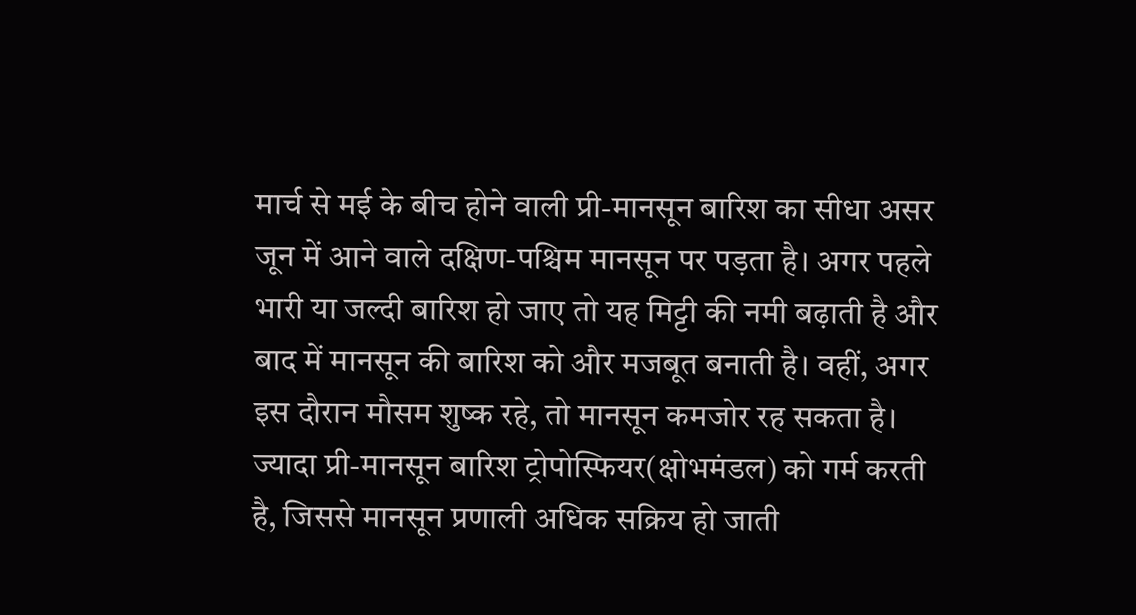मार्च से मई के बीच होने वाली प्री-मानसून बारिश का सीधा असर जून में आने वाले दक्षिण-पश्चिम मानसून पर पड़ता है। अगर पहले भारी या जल्दी बारिश हो जाए तो यह मिट्टी की नमी बढ़ाती है और बाद में मानसून की बारिश को और मजबूत बनाती है। वहीं, अगर इस दौरान मौसम शुष्क रहे, तो मानसून कमजोर रह सकता है। ज्यादा प्री-मानसून बारिश ट्रोपोस्फियर(क्षोभमंडल) को गर्म करती है, जिससे मानसून प्रणाली अधिक सक्रिय हो जाती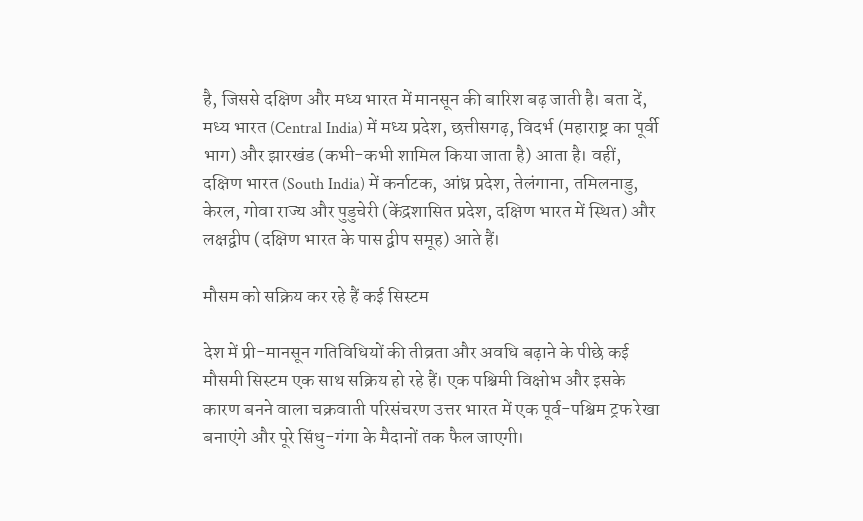है, जिससे दक्षिण और मध्य भारत में मानसून की बारिश बढ़ जाती है। बता दें, मध्य भारत (Central India) में मध्य प्रदेश, छत्तीसगढ़, विदर्भ (महाराष्ट्र का पूर्वी भाग) और झारखंड (कभी-कभी शामिल किया जाता है) आता है। वहीं, दक्षिण भारत (South India) में कर्नाटक, आंध्र प्रदेश, तेलंगाना, तमिलनाडु, केरल, गोवा राज्य और पुडुचेरी (केंद्रशासित प्रदेश, दक्षिण भारत में स्थित) और लक्षद्वीप (दक्षिण भारत के पास द्वीप समूह) आते हैं।

मौसम को सक्रिय कर रहे हैं कई सिस्टम

देश में प्री-मानसून गतिविधियों की तीव्रता और अवधि बढ़ाने के पीछे कई मौसमी सिस्टम एक साथ सक्रिय हो रहे हैं। एक पश्चिमी विक्षोभ और इसके कारण बनने वाला चक्रवाती परिसंचरण उत्तर भारत में एक पूर्व-पश्चिम ट्रफ रेखा बनाएंगे और पूरे सिंधु-गंगा के मैदानों तक फैल जाएगी।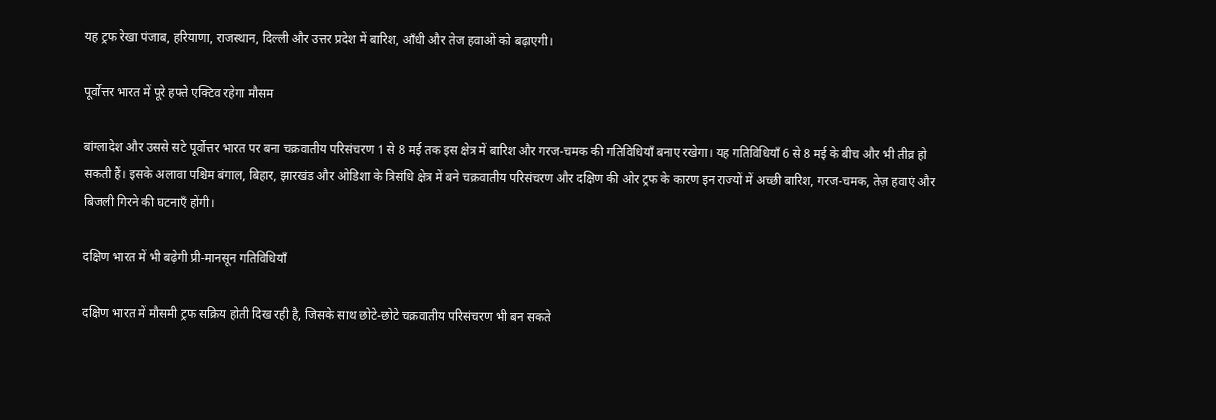यह ट्रफ रेखा पंजाब, हरियाणा, राजस्थान, दिल्ली और उत्तर प्रदेश में बारिश, आँधी और तेज हवाओं को बढ़ाएगी।

पूर्वोत्तर भारत में पूरे हफ्ते एक्टिव रहेगा मौसम

बांग्लादेश और उससे सटे पूर्वोत्तर भारत पर बना चक्रवातीय परिसंचरण 1 से 8 मई तक इस क्षेत्र में बारिश और गरज-चमक की गतिविधियाँ बनाए रखेगा। यह गतिविधियाँ 6 से 8 मई के बीच और भी तीव्र हो सकती हैं। इसके अलावा पश्चिम बंगाल, बिहार, झारखंड और ओडिशा के त्रिसंधि क्षेत्र में बने चक्रवातीय परिसंचरण और दक्षिण की ओर ट्रफ के कारण इन राज्यों में अच्छी बारिश, गरज-चमक, तेज़ हवाएं और बिजली गिरने की घटनाएँ होंगी।

दक्षिण भारत में भी बढ़ेगी प्री-मानसून गतिविधियाँ

दक्षिण भारत में मौसमी ट्रफ सक्रिय होती दिख रही है, जिसके साथ छोटे-छोटे चक्रवातीय परिसंचरण भी बन सकते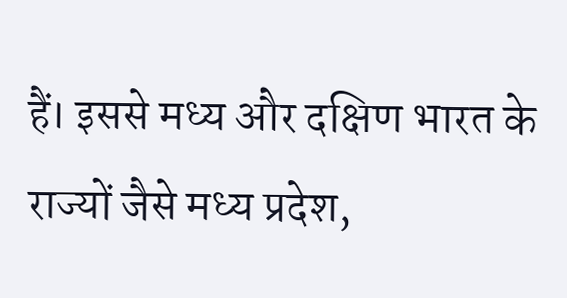हैं। इससे मध्य और दक्षिण भारत के राज्यों जैसे मध्य प्रदेश,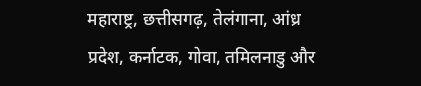महाराष्ट्र, छत्तीसगढ़, तेलंगाना, आंध्र प्रदेश, कर्नाटक, गोवा, तमिलनाडु और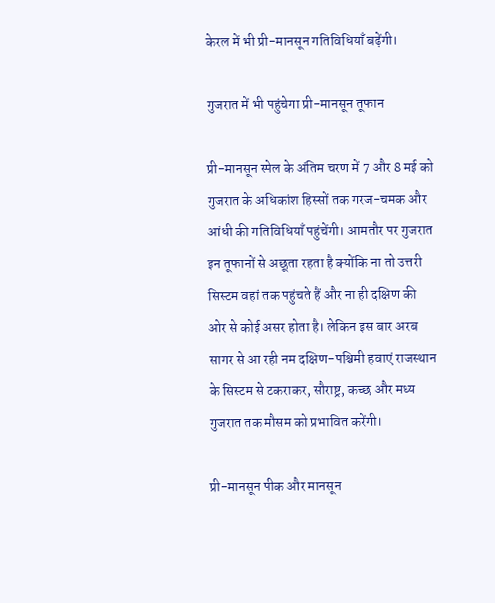केरल में भी प्री-मानसून गतिविधियाँ बढ़ेंगी।

गुजरात में भी पहुंचेगा प्री-मानसून तूफान

प्री-मानसून स्पेल के अंतिम चरण में 7 और 8 मई को गुजरात के अधिकांश हिस्सों तक गरज-चमक और आंधी की गतिविधियाँ पहुंचेंगी। आमतौर पर गुजरात इन तूफानों से अछूता रहता है क्योंकि ना तो उत्तरी सिस्टम वहां तक पहुंचते हैं और ना ही दक्षिण की ओर से कोई असर होता है। लेकिन इस बार अरब सागर से आ रही नम दक्षिण-पश्चिमी हवाएं राजस्थान के सिस्टम से टकराकर, सौराष्ट्र, कच्छ और मध्य गुजरात तक मौसम को प्रभावित करेंगी।

प्री-मानसून पीक और मानसून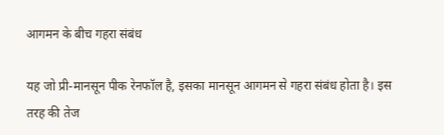आगमन के बीच गहरा संबंध

यह जो प्री-मानसून पीक रेनफॉल है, इसका मानसून आगमन से गहरा संबंध होता है। इस तरह की तेज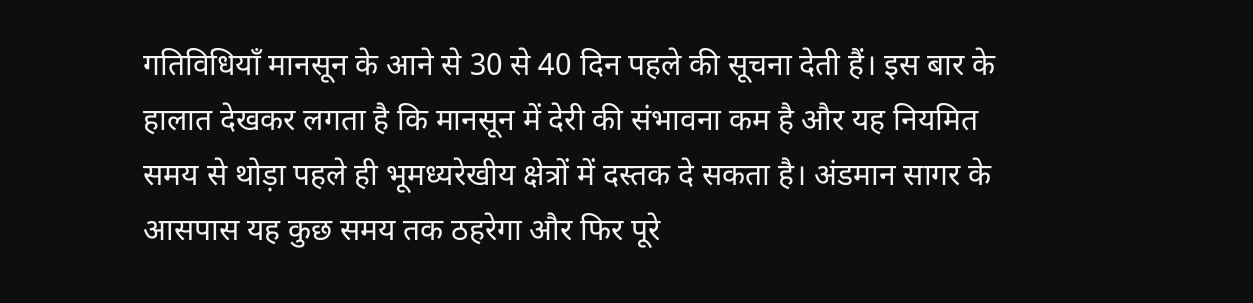गतिविधियाँ मानसून के आने से 30 से 40 दिन पहले की सूचना देती हैं। इस बार के हालात देखकर लगता है कि मानसून में देरी की संभावना कम है और यह नियमित समय से थोड़ा पहले ही भूमध्यरेखीय क्षेत्रों में दस्तक दे सकता है। अंडमान सागर के आसपास यह कुछ समय तक ठहरेगा और फिर पूरे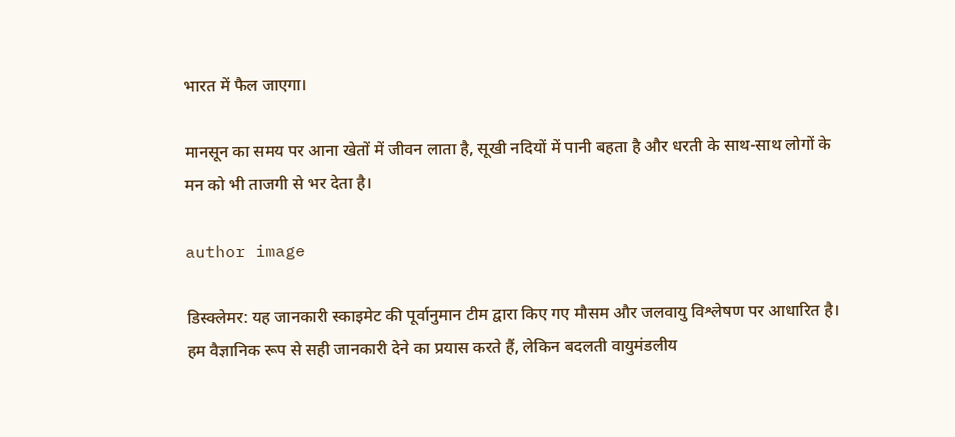भारत में फैल जाएगा।

मानसून का समय पर आना खेतों में जीवन लाता है, सूखी नदियों में पानी बहता है और धरती के साथ-साथ लोगों के मन को भी ताजगी से भर देता है।

author image

डिस्क्लेमर: यह जानकारी स्काइमेट की पूर्वानुमान टीम द्वारा किए गए मौसम और जलवायु विश्लेषण पर आधारित है। हम वैज्ञानिक रूप से सही जानकारी देने का प्रयास करते हैं, लेकिन बदलती वायुमंडलीय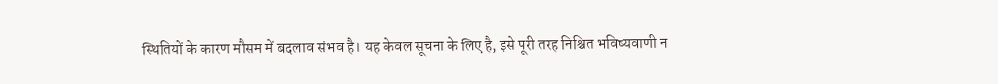स्थितियों के कारण मौसम में बदलाव संभव है। यह केवल सूचना के लिए है, इसे पूरी तरह निश्चित भविष्यवाणी न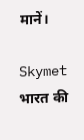मानें।

Skymet भारत की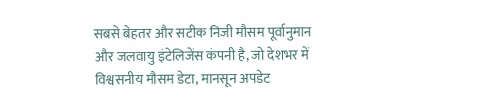सबसे बेहतर और सटीक निजी मौसम पूर्वानुमान और जलवायु इंटेलिजेंस कंपनी है, जो देशभर में विश्वसनीय मौसम डेटा, मानसून अपडेट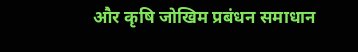और कृषि जोखिम प्रबंधन समाधान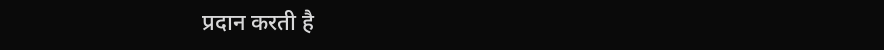प्रदान करती है